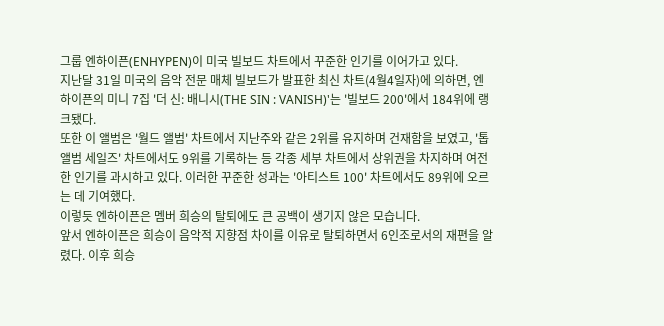그룹 엔하이픈(ENHYPEN)이 미국 빌보드 차트에서 꾸준한 인기를 이어가고 있다.
지난달 31일 미국의 음악 전문 매체 빌보드가 발표한 최신 차트(4월4일자)에 의하면, 엔하이픈의 미니 7집 '더 신: 배니시(THE SIN : VANISH)'는 '빌보드 200'에서 184위에 랭크됐다.
또한 이 앨범은 '월드 앨범' 차트에서 지난주와 같은 2위를 유지하며 건재함을 보였고, '톱 앨범 세일즈' 차트에서도 9위를 기록하는 등 각종 세부 차트에서 상위권을 차지하며 여전한 인기를 과시하고 있다. 이러한 꾸준한 성과는 '아티스트 100' 차트에서도 89위에 오르는 데 기여했다.
이렇듯 엔하이픈은 멤버 희승의 탈퇴에도 큰 공백이 생기지 않은 모습니다.
앞서 엔하이픈은 희승이 음악적 지향점 차이를 이유로 탈퇴하면서 6인조로서의 재편을 알렸다. 이후 희승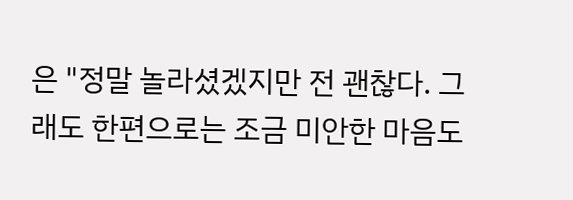은 "정말 놀라셨겠지만 전 괜찮다. 그래도 한편으로는 조금 미안한 마음도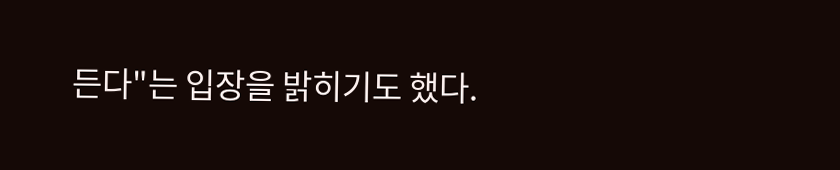든다"는 입장을 밝히기도 했다.